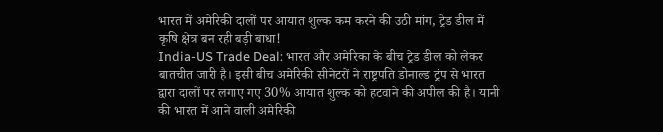भारत में अमेरिकी दालों पर आयात शुल्क कम करने की उठी मांग, ट्रेड डील में कृषि क्षेत्र बन रही बड़ी बाधा!
India-US Trade Deal: भारत और अमेरिका के बीच ट्रेड डील को लेकर बातचीत जारी है। इसी बीच अमेरिकी सीनेटरों ने राष्ट्रपति डोनाल्ड ट्रंप से भारत द्वारा दालों पर लगाए गए 30% आयात शुल्क को हटवाने की अपील की है। यानी की भारत में आने वाली अमेरिकी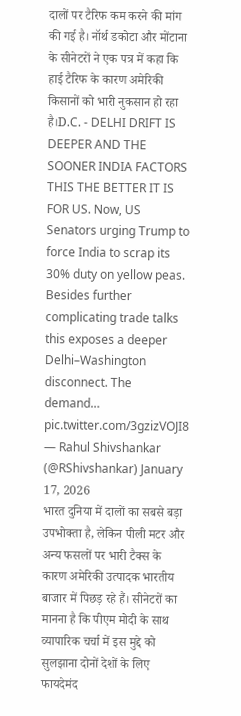दालों पर टैरिफ कम करने की मांग की गई है। नॉर्थ डकोटा और मोंटाना के सीनेटरों ने एक पत्र में कहा कि हाई टैरिफ के कारण अमेरिकी किसानों को भारी नुकसान हो रहा है।D.C. - DELHI DRIFT IS DEEPER AND THE SOONER INDIA FACTORS THIS THE BETTER IT IS FOR US. Now, US Senators urging Trump to force India to scrap its 30% duty on yellow peas. Besides further complicating trade talks this exposes a deeper Delhi–Washington disconnect. The demand… pic.twitter.com/3gzizVOJI8 — Rahul Shivshankar (@RShivshankar) January 17, 2026
भारत दुनिया में दालों का सबसे बड़ा उपभोक्ता है, लेकिन पीली मटर और अन्य फसलों पर भारी टैक्स के कारण अमेरिकी उत्पादक भारतीय बाजार में पिछड़ रहे हैं। सीनेटरों का मानना है कि पीएम मोदी के साथ व्यापारिक चर्चा में इस मुद्दे को सुलझाना दोनों देशों के लिए फायदेमंद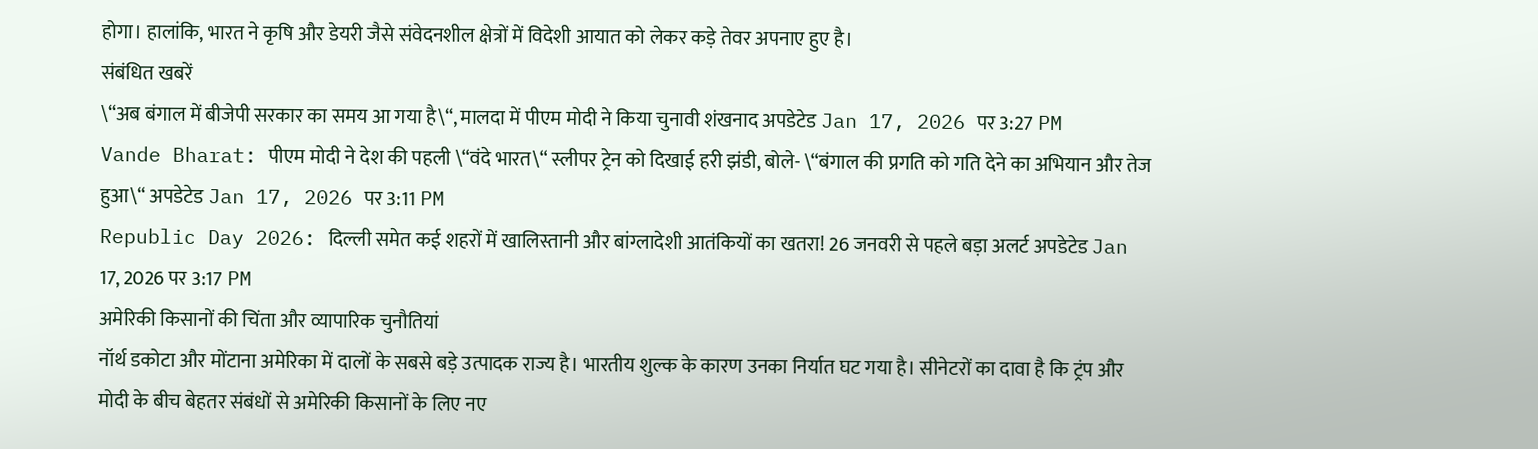होगा। हालांकि, भारत ने कृषि और डेयरी जैसे संवेदनशील क्षेत्रों में विदेशी आयात को लेकर कड़े तेवर अपनाए हुए है।
संबंधित खबरें
\“अब बंगाल में बीजेपी सरकार का समय आ गया है\“, मालदा में पीएम मोदी ने किया चुनावी शंखनाद अपडेटेड Jan 17, 2026 पर 3:27 PM
Vande Bharat: पीएम मोदी ने देश की पहली \“वंदे भारत\“ स्लीपर ट्रेन को दिखाई हरी झंडी, बोले- \“बंगाल की प्रगति को गति देने का अभियान और तेज हुआ\“ अपडेटेड Jan 17, 2026 पर 3:11 PM
Republic Day 2026: दिल्ली समेत कई शहरों में खालिस्तानी और बांग्लादेशी आतंकियों का खतरा! 26 जनवरी से पहले बड़ा अलर्ट अपडेटेड Jan 17, 2026 पर 3:17 PM
अमेरिकी किसानों की चिंता और व्यापारिक चुनौतियां
नॉर्थ डकोटा और मोंटाना अमेरिका में दालों के सबसे बड़े उत्पादक राज्य है। भारतीय शुल्क के कारण उनका निर्यात घट गया है। सीनेटरों का दावा है कि ट्रंप और मोदी के बीच बेहतर संबंधों से अमेरिकी किसानों के लिए नए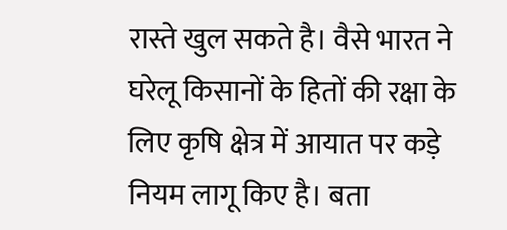रास्ते खुल सकते है। वैसे भारत ने घरेलू किसानों के हितों की रक्षा के लिए कृषि क्षेत्र में आयात पर कड़े नियम लागू किए है। बता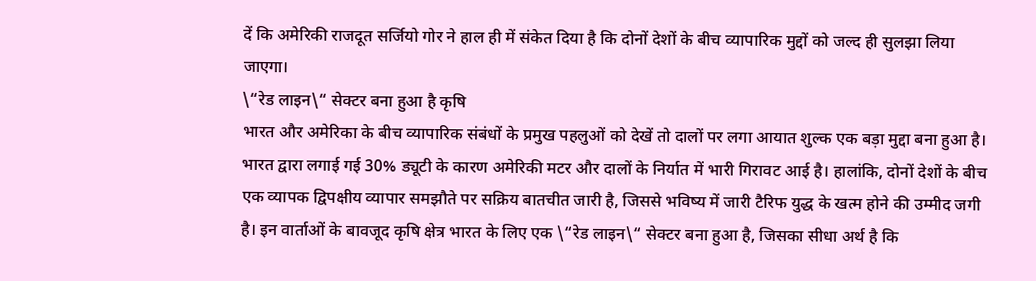दें कि अमेरिकी राजदूत सर्जियो गोर ने हाल ही में संकेत दिया है कि दोनों देशों के बीच व्यापारिक मुद्दों को जल्द ही सुलझा लिया जाएगा।
\“रेड लाइन\“ सेक्टर बना हुआ है कृषि
भारत और अमेरिका के बीच व्यापारिक संबंधों के प्रमुख पहलुओं को देखें तो दालों पर लगा आयात शुल्क एक बड़ा मुद्दा बना हुआ है। भारत द्वारा लगाई गई 30% ड्यूटी के कारण अमेरिकी मटर और दालों के निर्यात में भारी गिरावट आई है। हालांकि, दोनों देशों के बीच एक व्यापक द्विपक्षीय व्यापार समझौते पर सक्रिय बातचीत जारी है, जिससे भविष्य में जारी टैरिफ युद्ध के खत्म होने की उम्मीद जगी है। इन वार्ताओं के बावजूद कृषि क्षेत्र भारत के लिए एक \“रेड लाइन\“ सेक्टर बना हुआ है, जिसका सीधा अर्थ है कि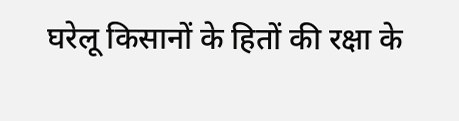घरेलू किसानों के हितों की रक्षा के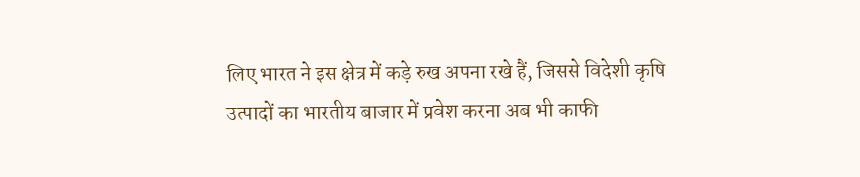लिए भारत ने इस क्षेत्र में कड़े रुख अपना रखे हैं, जिससे विदेशी कृषि उत्पादों का भारतीय बाजार में प्रवेश करना अब भी काफी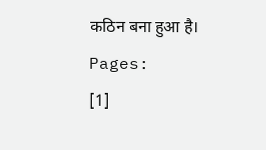कठिन बना हुआ है।
Pages:
[1]